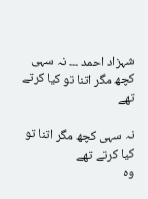شہزاد احمد ۔۔۔ نہ سہی کچھ مگر اتنا تو کیا کرتے تھے

نہ سہی کچھ مگر اتنا تو کیا کرتے تھے
وہ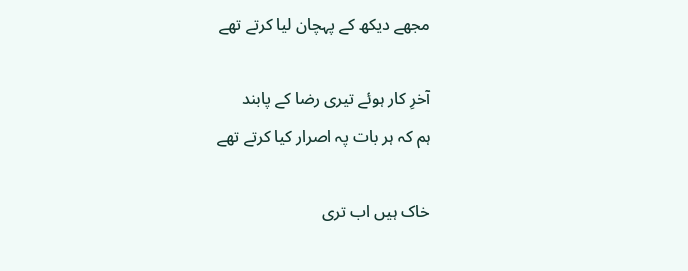مجھے دیکھ کے پہچان لیا کرتے تھے

آخرِ کار ہوئے تیری رضا کے پابند
ہم کہ ہر بات پہ اصرار کیا کرتے تھے

خاک ہیں اب تری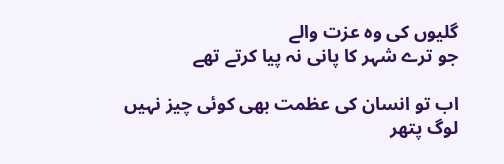گلیوں کی وہ عزت والے
جو ترے شہر کا پانی نہ پیا کرتے تھے

اب تو انسان کی عظمت بھی کوئی چیز نہیں
لوگ پتھر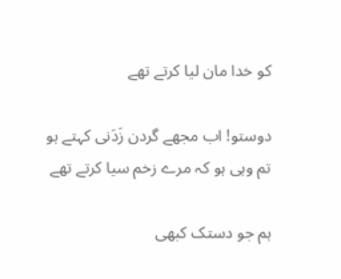کو خدا مان لیا کرتے تھے

دوستو! اب مجھے گردن زَدَنی کہتے ہو
تم وہی ہو کہ مرے زخم سیا کرتے تھے

ہم جو دستک کبھی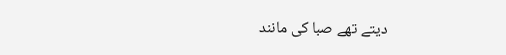دیتے تھے صبا کی مانند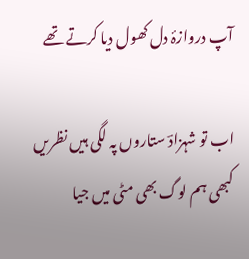آپ دروازۂ دل کھول دیا کرتے تھے

اب تو شہزادؔ ستاروں پہ لگی ہیں نظریں
کبھی ہم لوگ بھی مٹی میں جیا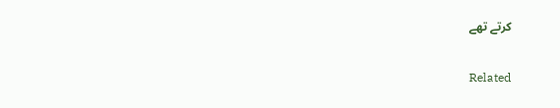کرتے تھے

Related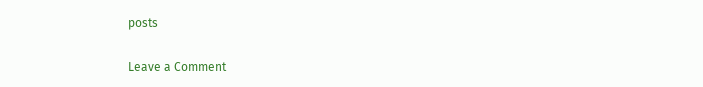posts

Leave a Comment